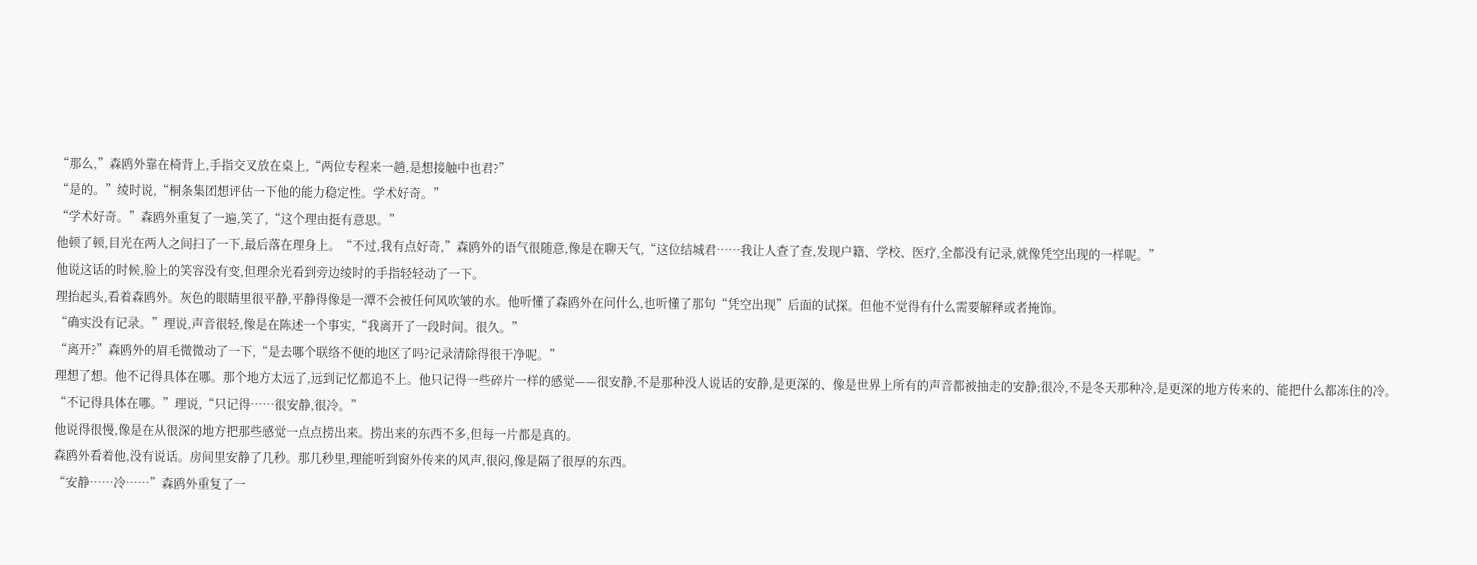“那么,”森鸥外靠在椅背上,手指交叉放在桌上,“两位专程来一趟,是想接触中也君?”
“是的。”绫时说,“桐条集团想评估一下他的能力稳定性。学术好奇。”
“学术好奇。”森鸥外重复了一遍,笑了,“这个理由挺有意思。”
他顿了顿,目光在两人之间扫了一下,最后落在理身上。“不过,我有点好奇,”森鸥外的语气很随意,像是在聊天气,“这位结城君……我让人查了查,发现户籍、学校、医疗,全都没有记录,就像凭空出现的一样呢。”
他说这话的时候,脸上的笑容没有变,但理余光看到旁边绫时的手指轻轻动了一下。
理抬起头,看着森鸥外。灰色的眼睛里很平静,平静得像是一潭不会被任何风吹皱的水。他听懂了森鸥外在问什么,也听懂了那句“凭空出现”后面的试探。但他不觉得有什么需要解释或者掩饰。
“确实没有记录。”理说,声音很轻,像是在陈述一个事实,“我离开了一段时间。很久。”
“离开?”森鸥外的眉毛微微动了一下,“是去哪个联络不便的地区了吗?记录清除得很干净呢。”
理想了想。他不记得具体在哪。那个地方太远了,远到记忆都追不上。他只记得一些碎片一样的感觉——很安静,不是那种没人说话的安静,是更深的、像是世界上所有的声音都被抽走的安静;很冷,不是冬天那种冷,是更深的地方传来的、能把什么都冻住的冷。
“不记得具体在哪。”理说,“只记得……很安静,很冷。”
他说得很慢,像是在从很深的地方把那些感觉一点点捞出来。捞出来的东西不多,但每一片都是真的。
森鸥外看着他,没有说话。房间里安静了几秒。那几秒里,理能听到窗外传来的风声,很闷,像是隔了很厚的东西。
“安静……冷……”森鸥外重复了一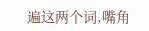遍这两个词,嘴角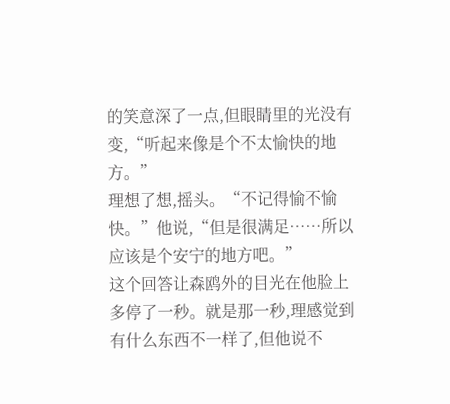的笑意深了一点,但眼睛里的光没有变,“听起来像是个不太愉快的地方。”
理想了想,摇头。“不记得愉不愉快。”他说,“但是很满足……所以应该是个安宁的地方吧。”
这个回答让森鸥外的目光在他脸上多停了一秒。就是那一秒,理感觉到有什么东西不一样了,但他说不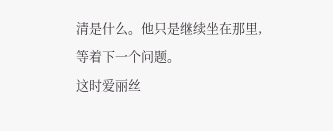清是什么。他只是继续坐在那里,等着下一个问题。
这时爱丽丝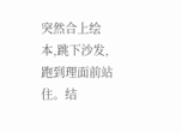突然合上绘本,跳下沙发,跑到理面前站住。结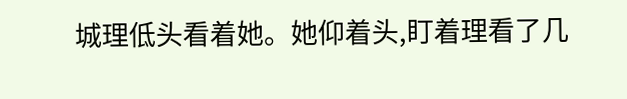城理低头看着她。她仰着头,盯着理看了几